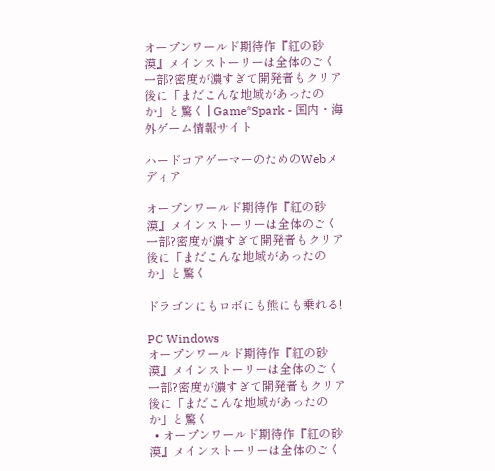オープンワールド期待作『紅の砂漠』メインストーリーは全体のごく一部?密度が濃すぎて開発者もクリア後に「まだこんな地域があったのか」と驚く | Game*Spark - 国内・海外ゲーム情報サイト

ハードコアゲーマーのためのWebメディア

オープンワールド期待作『紅の砂漠』メインストーリーは全体のごく一部?密度が濃すぎて開発者もクリア後に「まだこんな地域があったのか」と驚く

ドラゴンにもロボにも熊にも乗れる!

PC Windows
オープンワールド期待作『紅の砂漠』メインストーリーは全体のごく一部?密度が濃すぎて開発者もクリア後に「まだこんな地域があったのか」と驚く
  • オープンワールド期待作『紅の砂漠』メインストーリーは全体のごく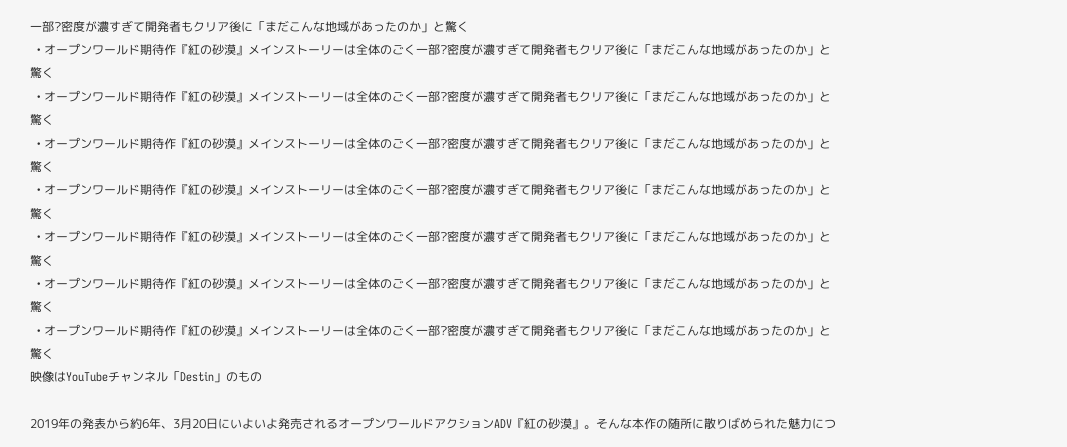一部?密度が濃すぎて開発者もクリア後に「まだこんな地域があったのか」と驚く
  • オープンワールド期待作『紅の砂漠』メインストーリーは全体のごく一部?密度が濃すぎて開発者もクリア後に「まだこんな地域があったのか」と驚く
  • オープンワールド期待作『紅の砂漠』メインストーリーは全体のごく一部?密度が濃すぎて開発者もクリア後に「まだこんな地域があったのか」と驚く
  • オープンワールド期待作『紅の砂漠』メインストーリーは全体のごく一部?密度が濃すぎて開発者もクリア後に「まだこんな地域があったのか」と驚く
  • オープンワールド期待作『紅の砂漠』メインストーリーは全体のごく一部?密度が濃すぎて開発者もクリア後に「まだこんな地域があったのか」と驚く
  • オープンワールド期待作『紅の砂漠』メインストーリーは全体のごく一部?密度が濃すぎて開発者もクリア後に「まだこんな地域があったのか」と驚く
  • オープンワールド期待作『紅の砂漠』メインストーリーは全体のごく一部?密度が濃すぎて開発者もクリア後に「まだこんな地域があったのか」と驚く
  • オープンワールド期待作『紅の砂漠』メインストーリーは全体のごく一部?密度が濃すぎて開発者もクリア後に「まだこんな地域があったのか」と驚く
映像はYouTubeチャンネル「Destin」のもの

2019年の発表から約6年、3月20日にいよいよ発売されるオープンワールドアクションADV『紅の砂漠』。そんな本作の随所に散りばめられた魅力につ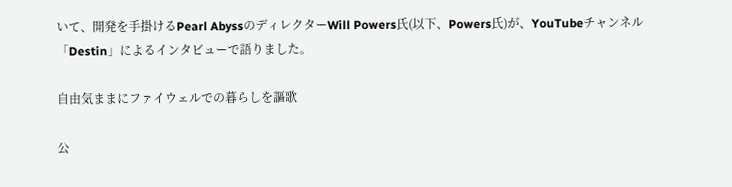いて、開発を手掛けるPearl AbyssのディレクターWill Powers氏(以下、Powers氏)が、YouTubeチャンネル「Destin」によるインタビューで語りました。

自由気ままにファイウェルでの暮らしを謳歌

公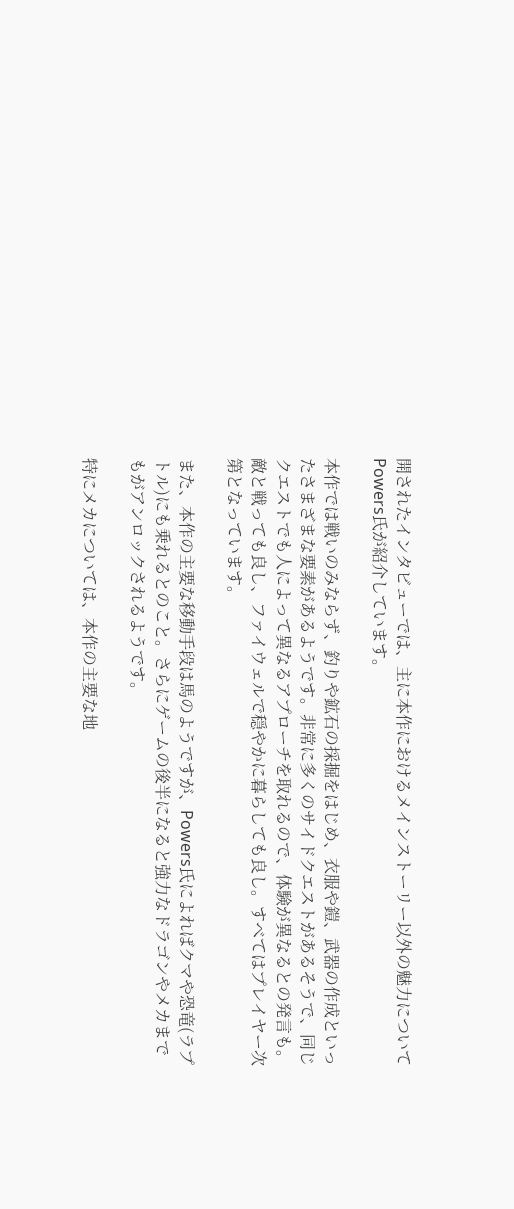開されたインタビューでは、主に本作におけるメインストーリー以外の魅力についてPowers氏が紹介しています。

本作では戦いのみならず、釣りや鉱石の採掘をはじめ、衣服や鎧、武器の作成といったさまざまな要素があるようです。非常に多くのサイドクエストがあるそうで、同じクエストでも人によって異なるアプローチを取れるので、体験が異なるとの発言も。敵と戦っても良し、ファイウェルで穏やかに暮らしても良し。すべてはプレイヤー次第となっています。

また、本作の主要な移動手段は馬のようですが、Powers氏によればクマや恐竜(ラプトル)にも乗れるとのこと。さらにゲームの後半になると強力なドラゴンやメカまでもがアンロックされるようです。

特にメカについては、本作の主要な地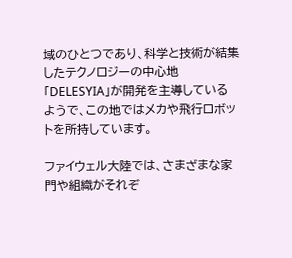域のひとつであり、科学と技術が結集したテクノロジーの中心地「DELESYIA」が開発を主導しているようで、この地ではメカや飛行ロボットを所持しています。

ファイウェル大陸では、さまざまな家門や組織がそれぞ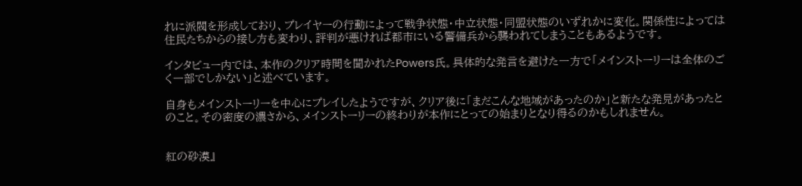れに派閥を形成しており、プレイヤーの行動によって戦争状態・中立状態・同盟状態のいずれかに変化。関係性によっては住民たちからの接し方も変わり、評判が悪ければ都市にいる警備兵から襲われてしまうこともあるようです。

インタビュー内では、本作のクリア時間を聞かれたPowers氏。具体的な発言を避けた一方で「メインストーリーは全体のごく一部でしかない」と述べています。

自身もメインストーリーを中心にプレイしたようですが、クリア後に「まだこんな地域があったのか」と新たな発見があったとのこと。その密度の濃さから、メインストーリーの終わりが本作にとっての始まりとなり得るのかもしれません。


紅の砂漠』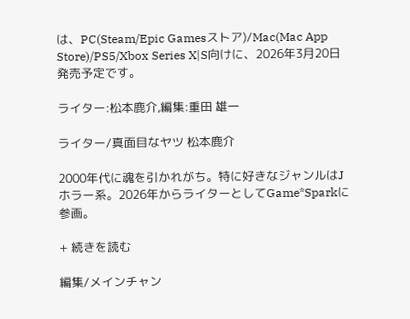は、PC(Steam/Epic Gamesストア)/Mac(Mac App Store)/PS5/Xbox Series X|S向けに、2026年3月20日発売予定です。

ライター:松本鹿介,編集:重田 雄一

ライター/真面目なヤツ 松本鹿介

2000年代に魂を引かれがち。特に好きなジャンルはJホラー系。2026年からライターとしてGame*Sparkに参画。

+ 続きを読む

編集/メインチャン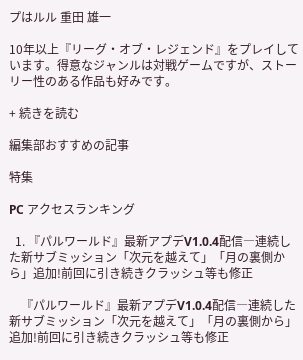プはルル 重田 雄一

10年以上『リーグ・オブ・レジェンド』をプレイしています。得意なジャンルは対戦ゲームですが、ストーリー性のある作品も好みです。

+ 続きを読む

編集部おすすめの記事

特集

PC アクセスランキング

  1. 『パルワールド』最新アプデV1.0.4配信―連続した新サブミッション「次元を越えて」「月の裏側から」追加!前回に引き続きクラッシュ等も修正

    『パルワールド』最新アプデV1.0.4配信―連続した新サブミッション「次元を越えて」「月の裏側から」追加!前回に引き続きクラッシュ等も修正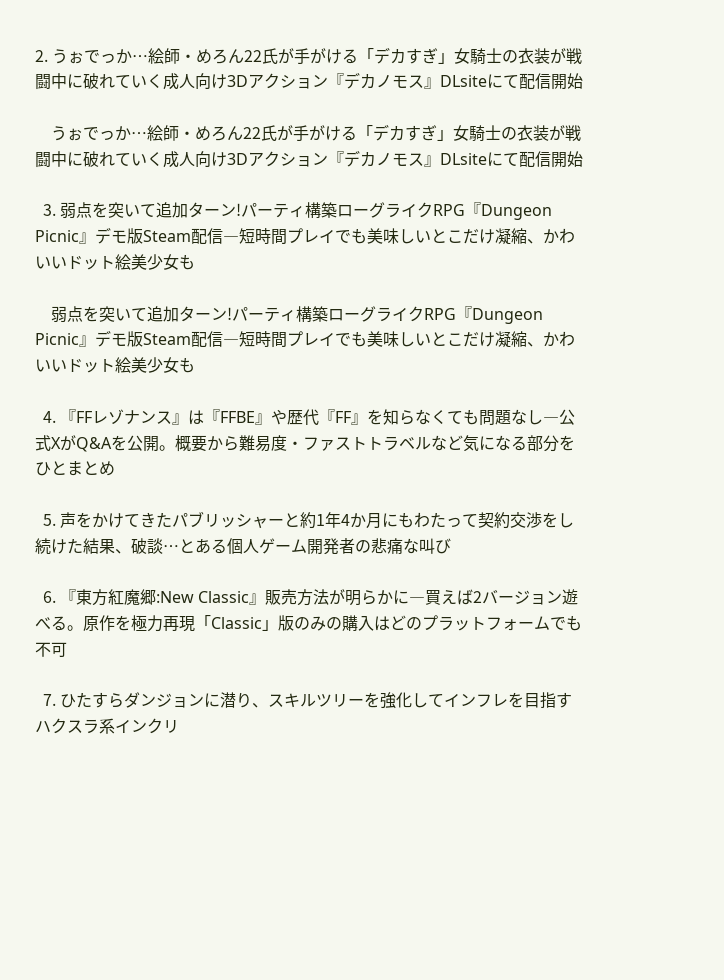2. うぉでっか…絵師・めろん22氏が手がける「デカすぎ」女騎士の衣装が戦闘中に破れていく成人向け3Dアクション『デカノモス』DLsiteにて配信開始

    うぉでっか…絵師・めろん22氏が手がける「デカすぎ」女騎士の衣装が戦闘中に破れていく成人向け3Dアクション『デカノモス』DLsiteにて配信開始

  3. 弱点を突いて追加ターン!パーティ構築ローグライクRPG『Dungeon Picnic』デモ版Steam配信―短時間プレイでも美味しいとこだけ凝縮、かわいいドット絵美少女も

    弱点を突いて追加ターン!パーティ構築ローグライクRPG『Dungeon Picnic』デモ版Steam配信―短時間プレイでも美味しいとこだけ凝縮、かわいいドット絵美少女も

  4. 『FFレゾナンス』は『FFBE』や歴代『FF』を知らなくても問題なし―公式XがQ&Aを公開。概要から難易度・ファストトラベルなど気になる部分をひとまとめ

  5. 声をかけてきたパブリッシャーと約1年4か月にもわたって契約交渉をし続けた結果、破談…とある個人ゲーム開発者の悲痛な叫び

  6. 『東方紅魔郷:New Classic』販売方法が明らかに―買えば2バージョン遊べる。原作を極力再現「Classic」版のみの購入はどのプラットフォームでも不可

  7. ひたすらダンジョンに潜り、スキルツリーを強化してインフレを目指すハクスラ系インクリ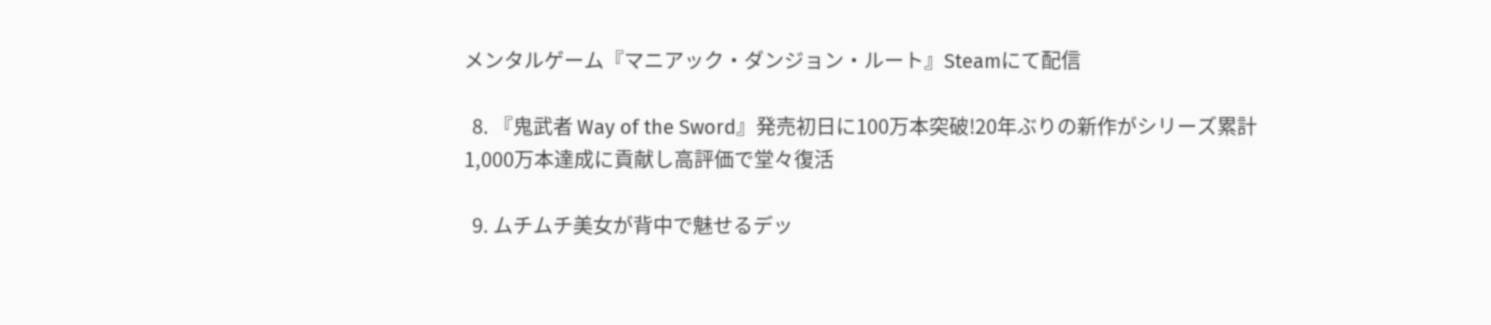メンタルゲーム『マニアック・ダンジョン・ルート』Steamにて配信

  8. 『鬼武者 Way of the Sword』発売初日に100万本突破!20年ぶりの新作がシリーズ累計1,000万本達成に貢献し高評価で堂々復活

  9. ムチムチ美女が背中で魅せるデッ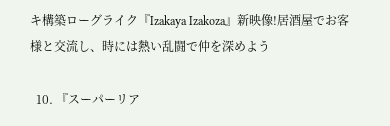キ構築ローグライク『Izakaya Izakoza』新映像!居酒屋でお客様と交流し、時には熱い乱闘で仲を深めよう

  10. 『スーパーリア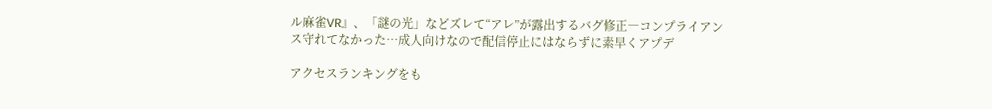ル麻雀VR』、「謎の光」などズレて“アレ”が露出するバグ修正―コンプライアンス守れてなかった…成人向けなので配信停止にはならずに素早くアプデ

アクセスランキングをも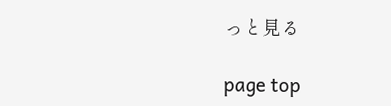っと見る

page top